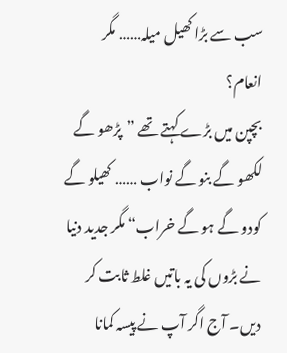سب سے بڑا کھیل میلہ…… مگر انعام؟
بچپن میں بڑے کہتے تھے ”پڑھو گے لکھو گے بنو گے نواب …… کھیلو گے کودو گے ہو گے خراب“ مگر جدید دنیا نے بڑوں کی یہ باتیں غلط ثابت کر دیں۔ آج اگر آپ نے پیسہ کمانا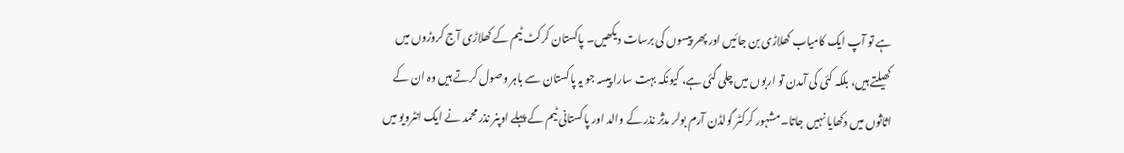ہے تو آپ ایک کامیاب کھلاڑی بن جائیں اور پھر پیسوں کی برسات دیکھیں۔ پاکستان کرکٹ ٹیم کے کھلاڑی آج کروڑوں میں کھیلتے ہیں، بلکہ کئی کی آمدن تو اربوں میں چلی گئی ہے، کیونکہ بہت سارا پیسہ جو یہ پاکستان سے باہر وصول کرتے ہیں وہ ان کے اثاثوں میں دکھایا نہیں جاتا۔ مشہور کرکٹر گولڈن آرم بولر مدثر نذر کے والد اور پاکستانی ٹیم کے پہلے اوپنر نذر محمد نے ایک انٹرویو میں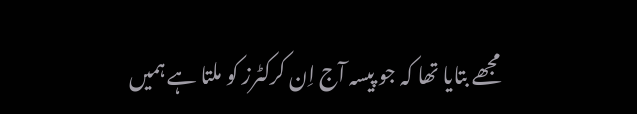مجھے بتایا تھا کہ جو پیسہ آج اِن کرکٹرز کو ملتا ہے ہمیں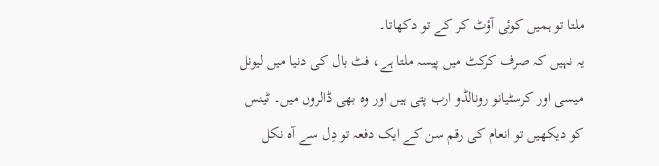ملتا تو ہمیں کوئی آؤٹ کر کے تو دکھاتا۔
یہ نہیں کہ صرف کرکٹ میں پیسہ ملتا ہے، فٹ بال کی دنیا میں لیونل میسی اور کرسٹیانو رونالڈو ارب پتی ہیں اور وہ بھی ڈالروں میں۔ ٹینس کو دیکھیں تو انعام کی رقم سن کے ایک دفعہ تو دِل سے آہ نکل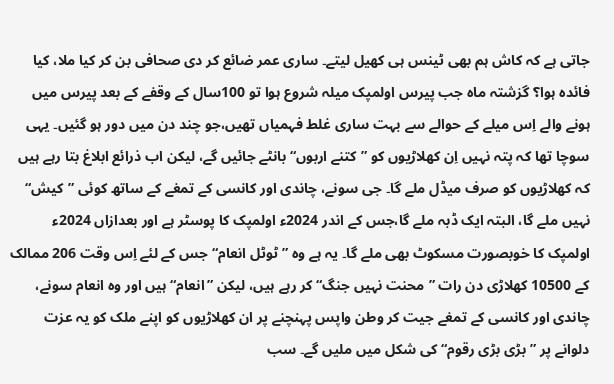جاتی ہے کہ کاش ہم بھی ٹینس ہی کھیل لیتے۔ ساری عمر ضائع کر دی صحافی بن کر کیا ملا، کیا فائدہ ہوا؟ گزشتہ ماہ جب پیرس اولمپک میلہ شروع ہوا تو 100سال کے وقفے کے بعد پیرس میں ہونے والے اِس میلے کے حوالے سے بہت ساری غلط فہمیاں تھیں،جو چند دن میں دور ہو گئیں۔ یہی سوچا تھا کہ پتہ نہیں اِن کھلاڑیوں کو ”کتنے اربوں“ بانٹے جائیں گے، لیکن اب ذرائع ابلاغ بتا رہے ہیں کہ کھلاڑیوں کو صرف میڈل ملے گا۔ جی سونے، چاندی اور کانسی کے تمغے کے ساتھ کوئی ”کیش“ نہیں ملے گا، البتہ ایک ڈبہ ملے گا،جس کے اندر 2024ء اولمپک کا پوسٹر ہے اور بعدازاں 2024ء اولمپک کا خوبصورت مسکوٹ بھی ملے گا۔ یہ ہے وہ ”ٹوٹل انعام“ جس کے لئے اِس وقت 206 ممالک کے 10500 کھلاڑی دن رات ”محنت نہیں جنگ“ کر رہے ہیں، لیکن ”انعام“ ہیں اور وہ انعام سونے، چاندی اور کانسی کے تمغے جیت کر وطن واپس پہنچنے پر ان کھلاڑیوں کو اپنے ملک کو یہ عزت دلوانے پر ”بڑی بڑی رقوم“ کی شکل میں ملیں گے۔ سب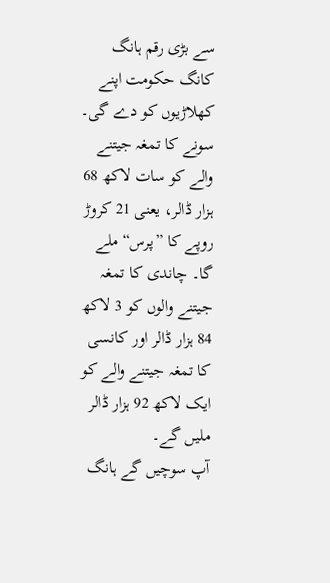سے بڑی رقم ہانگ کانگ حکومت اپنے کھلاڑیوں کو دے گی۔ سونے کا تمغہ جیتنے والے کو سات لاکھ 68 ہزار ڈالر، یعنی 21 کروڑ روپے کا ”پرس“ ملے گا۔ چاندی کا تمغہ جیتنے والوں کو 3 لاکھ 84 ہزار ڈالر اور کانسی کا تمغہ جیتنے والے کو ایک لاکھ 92 ہزار ڈالر ملیں گے۔
آپ سوچیں گے ہانگ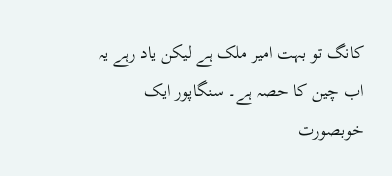کانگ تو بہت امیر ملک ہے لیکن یاد رہے یہ اب چین کا حصہ ہے۔ سنگاپور ایک خوبصورت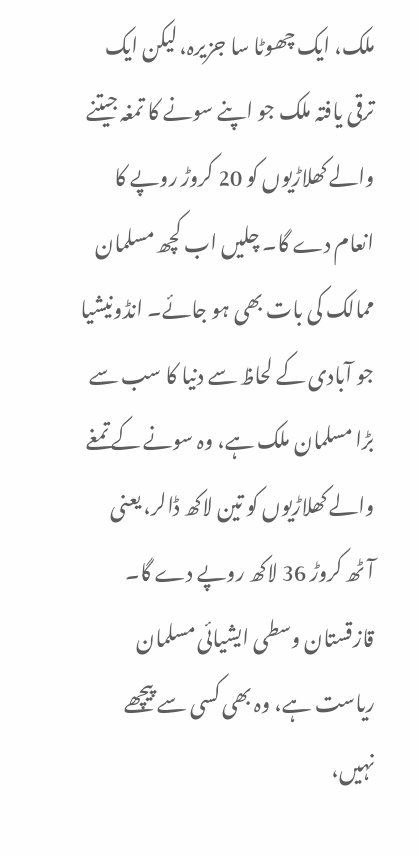ملک، ایک چھوٹا سا جزیرہ، لیکن ایک ترقی یافتہ ملک جو اپنے سونے کا تمغہ جیتنے والے کھلاڑیوں کو 20 کروڑ روپے کا انعام دے گا۔ چلیں اب کچھ مسلمان ممالک کی بات بھی ہو جائے۔ انڈونیشیا جو آبادی کے لحاظ سے دنیا کا سب سے بڑا مسلمان ملک ہے، وہ سونے کے تمغے والے کھلاڑیوں کو تین لاکھ ڈالر، یعنی آٹھ کروڑ 36 لاکھ روپے دے گا۔ قازقستان وسطی ایشیائی مسلمان ریاست ہے، وہ بھی کسی سے پیچھے نہیں،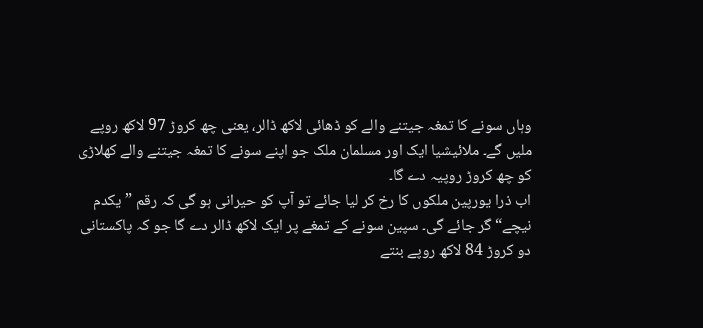وہاں سونے کا تمغہ جیتنے والے کو ڈھائی لاکھ ڈالر، یعنی چھ کروڑ 97 لاکھ روپے ملیں گے۔ ملائیشیا ایک اور مسلمان ملک جو اپنے سونے کا تمغہ جیتنے والے کھلاڑی کو چھ کروڑ روپیہ دے گا۔
اب ذرا یورپین ملکوں کا رخ کر لیا جائے تو آپ کو حیرانی ہو گی کہ رقم ”یکدم نیچے“ گر جائے گی۔ سپین سونے کے تمغے پر ایک لاکھ ڈالر دے گا جو کہ پاکستانی دو کروڑ 84 لاکھ روپے بنتے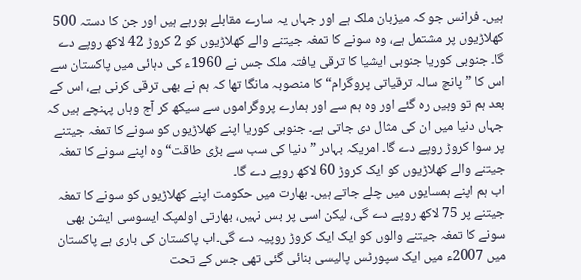ہیں۔ فرانس جو کہ میزبان ملک ہے اور جہاں یہ سارے مقابلے ہورہے ہیں اور جن کا دستہ 500 کھلاڑیوں پر مشتمل ہے، وہ سونے کا تمغہ جیتنے والے کھلاڑیوں کو 2 کروڑ 42 لاکھ روپے دے گا۔ جنوبی کوریا جنوبی ایشیا کا ترقی یافتہ ملک جس نے 1960ء کی دہائی میں پاکستان سے اس کا ”پانچ سالہ ترقیاتی پروگرام“ کا منصوبہ مانگا تھا کہ ہم نے بھی ترقی کرنی ہے، اس کے بعد ہم تو وہیں رہ گئے اور وہ ہم سے اور ہمارے پروگراموں سے سیکھ کر آج وہاں پہنچے ہیں کہ جہاں دنیا میں ان کی مثال دی جاتی ہے۔ جنوبی کوریا اپنے کھلاڑیوں کو سونے کا تمغہ جیتنے پر سوا کروڑ روپے دے گا۔ امریکہ بہادر ”دنیا کی سب سے بڑی طاقت“ وہ اپنے سونے کا تمغہ جیتنے والے کھلاڑیوں کو ایک کروڑ 60 لاکھ روپے دے گا۔
اب ہم اپنے ہمسایوں میں چلے جاتے ہیں۔ بھارت میں حکومت اپنے کھلاڑیوں کو سونے کا تمغہ جیتنے پر 75 لاکھ روپے دے گی، لیکن اسی پر بس نہیں، بھارتی اولمپک ایسوسی ایشن بھی سونے کا تمغہ جیتنے والوں کو ایک ایک کروڑ روپیہ دے گی۔اب پاکستان کی باری ہے پاکستان میں 2007ء میں ایک سپورٹس پالیسی بنائی گئی تھی جس کے تحت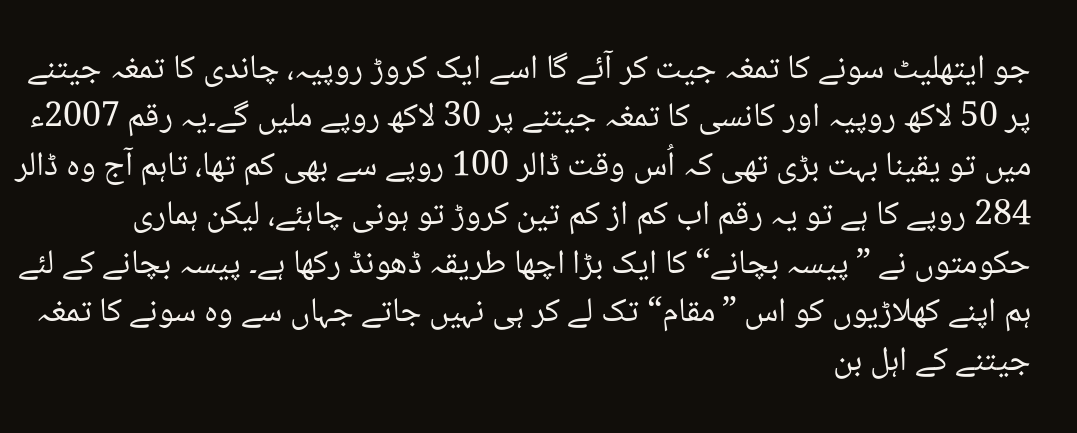جو ایتھلیٹ سونے کا تمغہ جیت کر آئے گا اسے ایک کروڑ روپیہ، چاندی کا تمغہ جیتنے پر 50 لاکھ روپیہ اور کانسی کا تمغہ جیتنے پر 30 لاکھ روپے ملیں گے۔یہ رقم 2007ء میں تو یقینا بہت بڑی تھی کہ اُس وقت ڈالر 100 روپے سے بھی کم تھا، تاہم آج وہ ڈالر 284 روپے کا ہے تو یہ رقم اب کم از کم تین کروڑ تو ہونی چاہئے، لیکن ہماری حکومتوں نے ”پیسہ بچانے“ کا ایک بڑا اچھا طریقہ ڈھونڈ رکھا ہے۔ پیسہ بچانے کے لئے ہم اپنے کھلاڑیوں کو اس ”مقام“ تک لے کر ہی نہیں جاتے جہاں سے وہ سونے کا تمغہ جیتنے کے اہل بن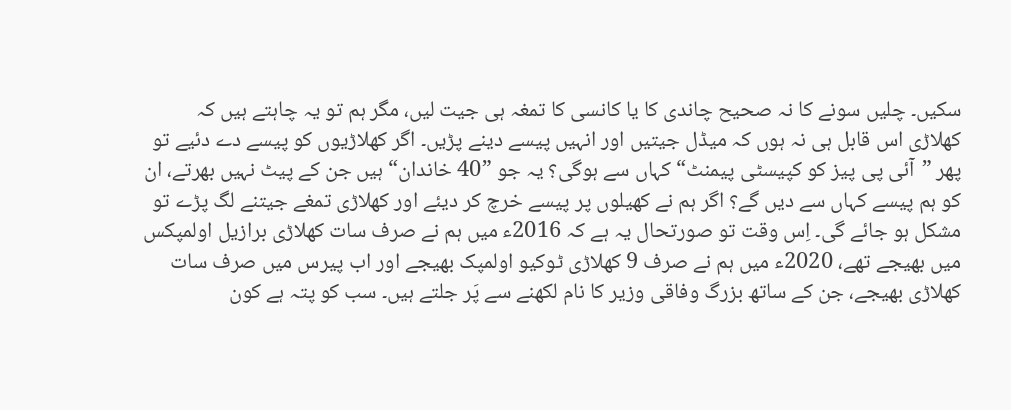سکیں۔ چلیں سونے کا نہ صحیح چاندی کا یا کانسی کا تمغہ ہی جیت لیں، مگر ہم تو یہ چاہتے ہیں کہ کھلاڑی اس قابل ہی نہ ہوں کہ میڈل جیتیں اور انہیں پیسے دینے پڑیں۔ اگر کھلاڑیوں کو پیسے دے دئیے تو پھر ”آئی پی پیز کو کپیسٹی پیمنٹ“ کہاں سے ہوگی؟ یہ جو ”40 خاندان“ ہیں جن کے پیٹ نہیں بھرتے، ان کو ہم پیسے کہاں سے دیں گے؟ اگر ہم نے کھیلوں پر پیسے خرچ کر دیئے اور کھلاڑی تمغے جیتنے لگ پڑے تو مشکل ہو جائے گی۔ اِس وقت تو صورتحال یہ ہے کہ 2016ء میں ہم نے صرف سات کھلاڑی برازیل اولمپکس میں بھیجے تھے، 2020ء میں ہم نے صرف 9 کھلاڑی ٹوکیو اولمپک بھیجے اور اب پیرس میں صرف سات کھلاڑی بھیجے، جن کے ساتھ بزرگ وفاقی وزیر کا نام لکھنے سے پَر جلتے ہیں۔ سب کو پتہ ہے کون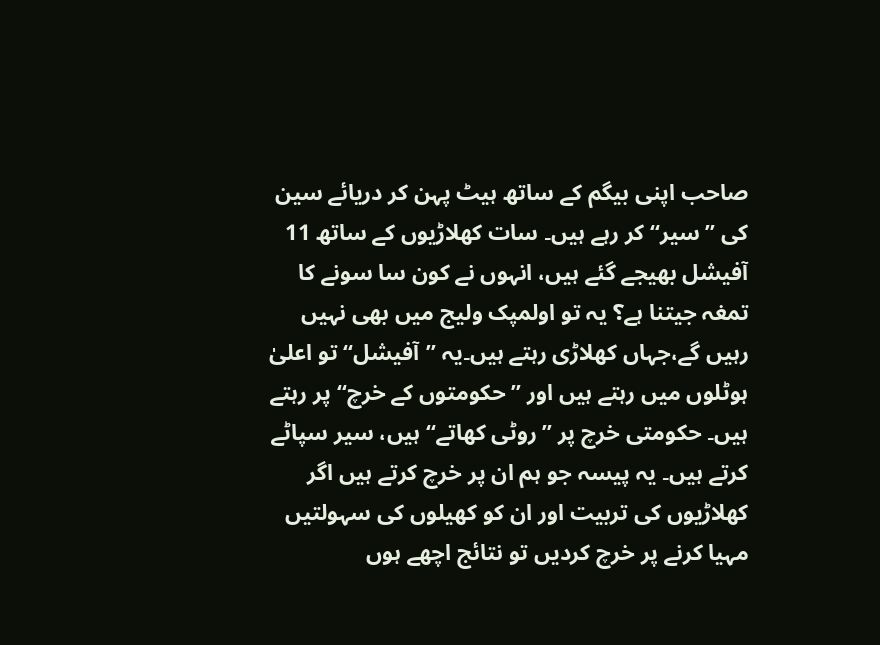صاحب اپنی بیگم کے ساتھ ہیٹ پہن کر دریائے سین کی ”سیر“ کر رہے ہیں۔ سات کھلاڑیوں کے ساتھ 11 آفیشل بھیجے گئے ہیں، انہوں نے کون سا سونے کا تمغہ جیتنا ہے؟ یہ تو اولمپک ولیج میں بھی نہیں رہیں گے،جہاں کھلاڑی رہتے ہیں۔یہ ”آفیشل“ تو اعلیٰ ہوٹلوں میں رہتے ہیں اور ”حکومتوں کے خرچ“ پر رہتے ہیں۔ حکومتی خرچ پر ”روٹی کھاتے“ ہیں، سیر سپاٹے کرتے ہیں۔ یہ پیسہ جو ہم ان پر خرچ کرتے ہیں اگر کھلاڑیوں کی تربیت اور ان کو کھیلوں کی سہولتیں مہیا کرنے پر خرچ کردیں تو نتائج اچھے ہوں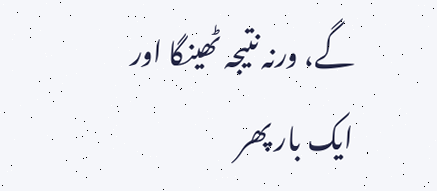گے، ورنہ نتیجہ ٹھینگا اور ایک بار پھر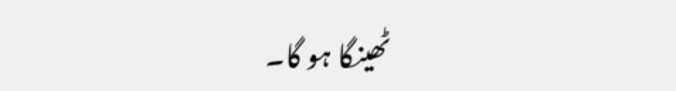ٹھینگا ہو گا۔